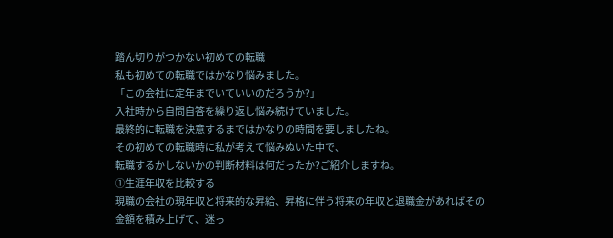踏ん切りがつかない初めての転職
私も初めての転職ではかなり悩みました。
「この会社に定年までいていいのだろうか?」
入社時から自問自答を繰り返し悩み続けていました。
最終的に転職を決意するまではかなりの時間を要しましたね。
その初めての転職時に私が考えて悩みぬいた中で、
転職するかしないかの判断材料は何だったか?ご紹介しますね。
①生涯年収を比較する
現職の会社の現年収と将来的な昇給、昇格に伴う将来の年収と退職金があればその金額を積み上げて、迷っ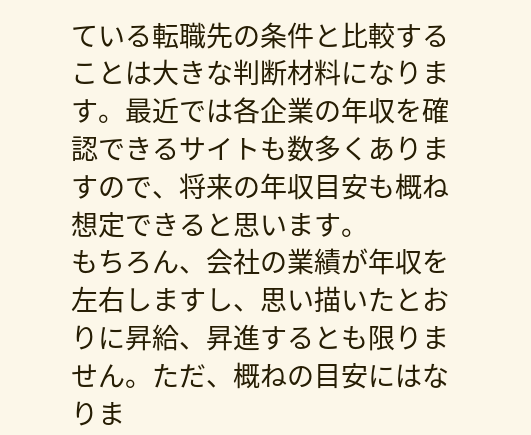ている転職先の条件と比較することは大きな判断材料になります。最近では各企業の年収を確認できるサイトも数多くありますので、将来の年収目安も概ね想定できると思います。
もちろん、会社の業績が年収を左右しますし、思い描いたとおりに昇給、昇進するとも限りません。ただ、概ねの目安にはなりま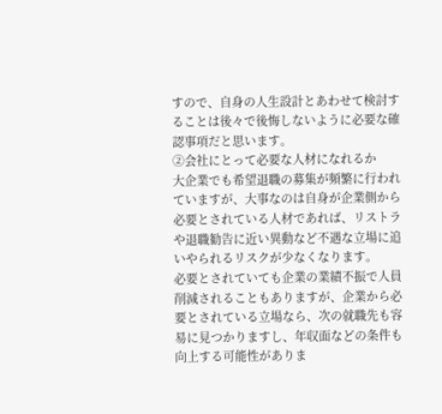すので、自身の人生設計とあわせて検討することは後々で後悔しないように必要な確認事項だと思います。
②会社にとって必要な人材になれるか
大企業でも希望退職の募集が頻繁に行われていますが、大事なのは自身が企業側から必要とされている人材であれば、リストラや退職勧告に近い異動など不遇な立場に追いやられるリスクが少なくなります。
必要とされていても企業の業績不振で人員削減されることもありますが、企業から必要とされている立場なら、次の就職先も容易に見つかりますし、年収面などの条件も向上する可能性がありま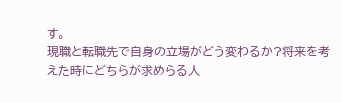す。
現職と転職先で自身の立場がどう変わるか?将来を考えた時にどちらが求めらる人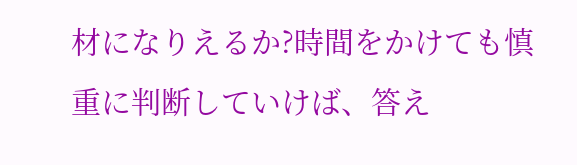材になりえるか?時間をかけても慎重に判断していけば、答え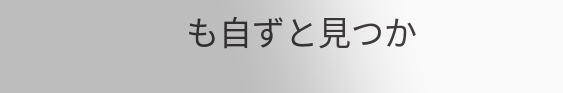も自ずと見つか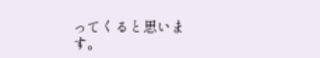ってくると思います。